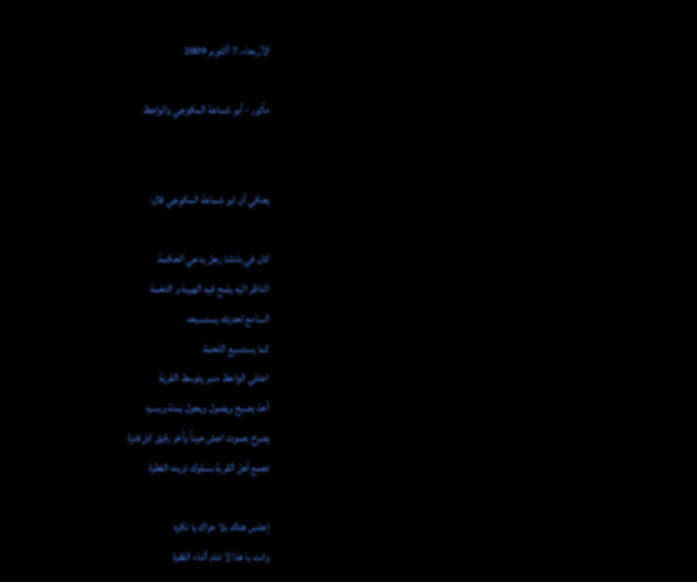الأربعاء، 7 أكتوبر 2009

مأثور - أبو شماعة المكوجي والواعظ


يحكي أن ابو شماعة المكوجي قال:

كان في بلدتنا رجل يدعي الحكمة
الناظر اليه يلمح فيه الهيبة و التخمة
السامع لحديثه يستسيعه
كما يستسيع اللحمة
اعتلي الواعظ منبر يتوسط القرية
أخذ يصيح ويصول ويجول يمنة ويسره
يصرخ بصوت اجش حيناً وآخر رقيق كل فترة
تجمع أهل القرية بسلوك تزينه الفطرة

إجلس هناك بلا حراك يا نكره
وانت يا هذا لا تنام أثناء الفقرة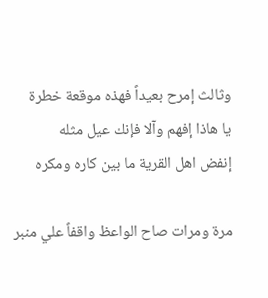وثالث إمرح بعيداً فهذه موقعة خطرة
يا هاذا إفهم وآلا فإنك عيل مثله
إنفض اهل القرية ما بين كاره ومكره

مرة ومرات صاح الواعظ واقفاً علي منبر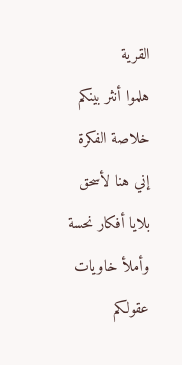القرية
هلموا أنثر بينكم خلاصة الفكرة
إني هنا لأسحق بلايا أفكار نحسة
وأملأ خاويات عقولكم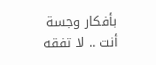بأفكار وجسة
أنت .. لا تفقه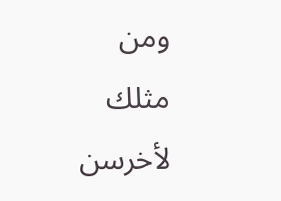ومن مثلك لأخرسن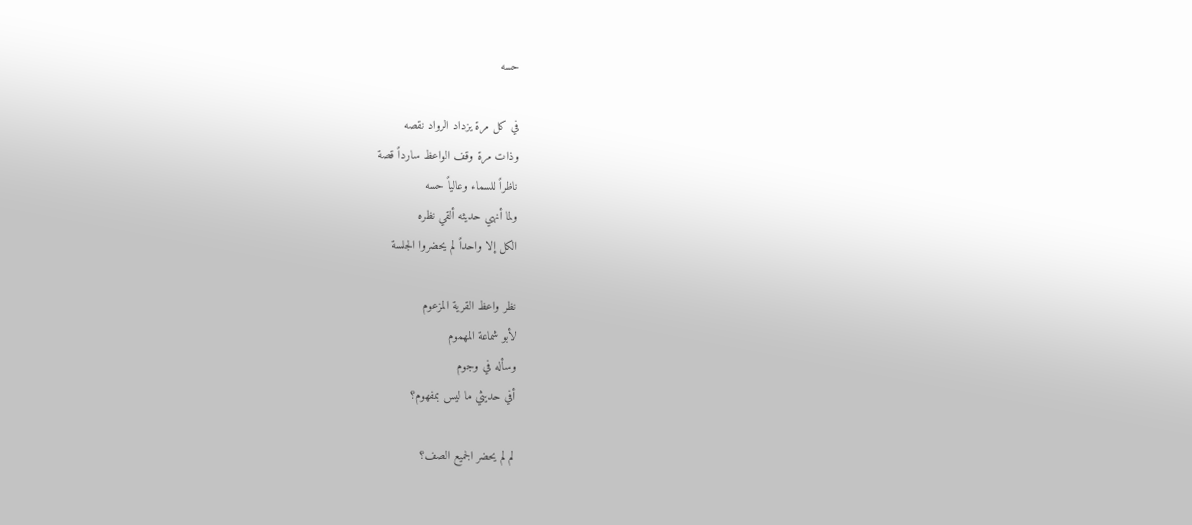حسه

في كل مرة يزداد الرواد نقصه
وذات مرة وقف الواعظ سارداً قصة
ناظراً للسماء وعالياً حسه
ولما أنهي حديثه ألقي نظره
الكل إلا واحداً لم يحضروا الجلسة

نظر واعظ القرية المزعوم
لأبو شماعة المهموم
وسأله في وجوم
أفي حديثي ما ليس بمفهوم؟

لم لم يحضر الجميع الصف؟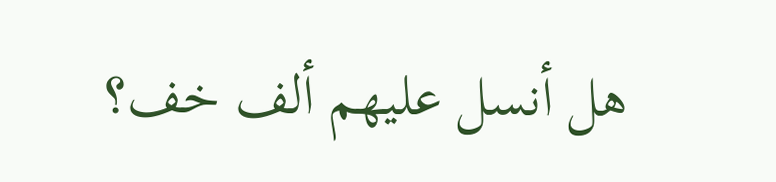هل أنسل عليهم ألف خف؟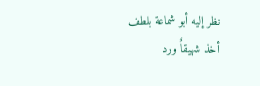نظر إليه أبو شماعة بلطف
أخذ شهيقاٌ ورد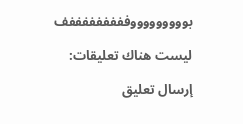بوووووووووفففففففففف

ليست هناك تعليقات:

إرسال تعليق